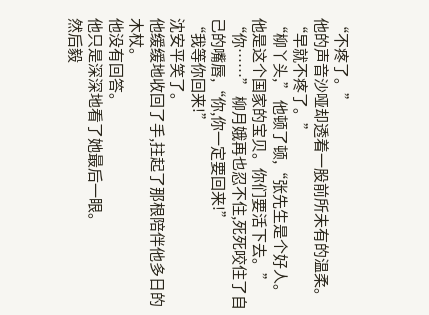“不疼了。”
他的声音沙哑却透着一股前所未有的温柔。
“早就不疼了。”
“柳丫头,” 他顿了顿,“张先生是个好人。他是这个国家的宝贝。你们要活下去。”
“你……” 柳月娥再也忍不住,死死咬住了自己的嘴唇,“你,你一定要回来!”
“我等你回来!”
沈安平笑了。
他缓缓地收回了手,拄起了那根陪伴他多日的木杖。
他没有回答。
他只是深深地看了她最后一眼。
然后毅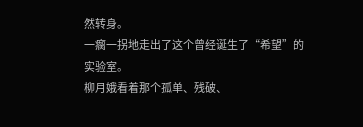然转身。
一瘸一拐地走出了这个曾经诞生了“希望”的实验室。
柳月娥看着那个孤单、残破、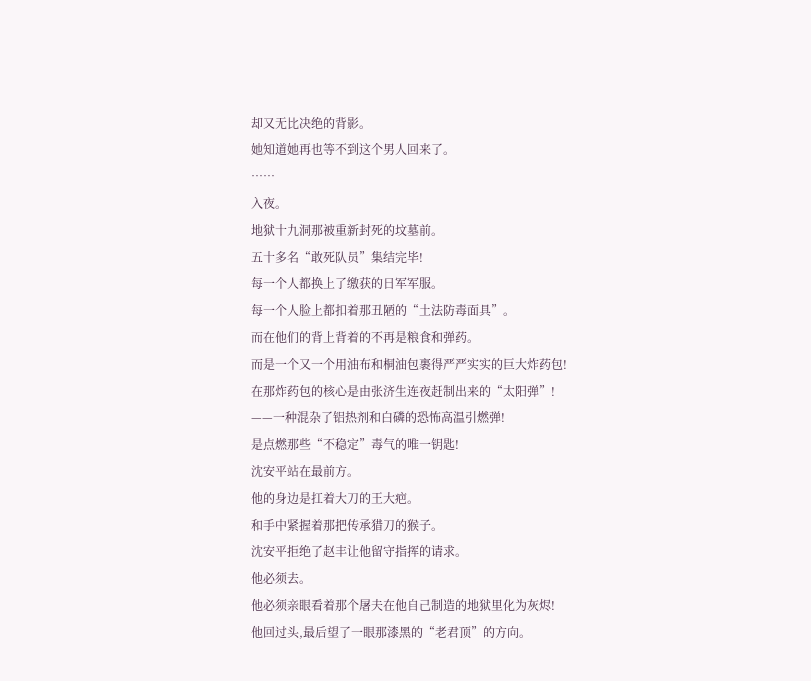却又无比决绝的背影。
她知道她再也等不到这个男人回来了。
……
入夜。
地狱十九洞那被重新封死的坟墓前。
五十多名“敢死队员”集结完毕!
每一个人都换上了缴获的日军军服。
每一个人脸上都扣着那丑陋的“土法防毒面具”。
而在他们的背上背着的不再是粮食和弹药。
而是一个又一个用油布和桐油包裹得严严实实的巨大炸药包!
在那炸药包的核心是由张济生连夜赶制出来的“太阳弹”!
——一种混杂了铝热剂和白磷的恐怖高温引燃弹!
是点燃那些“不稳定”毒气的唯一钥匙!
沈安平站在最前方。
他的身边是扛着大刀的王大疤。
和手中紧握着那把传承猎刀的猴子。
沈安平拒绝了赵丰让他留守指挥的请求。
他必须去。
他必须亲眼看着那个屠夫在他自己制造的地狱里化为灰烬!
他回过头,最后望了一眼那漆黑的“老君顶”的方向。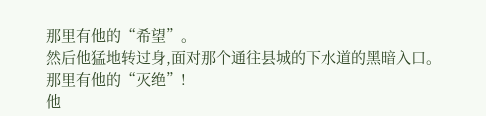那里有他的“希望”。
然后他猛地转过身,面对那个通往县城的下水道的黑暗入口。
那里有他的“灭绝”!
他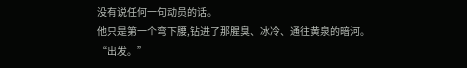没有说任何一句动员的话。
他只是第一个弯下腰,钻进了那腥臭、冰冷、通往黄泉的暗河。
“出发。”